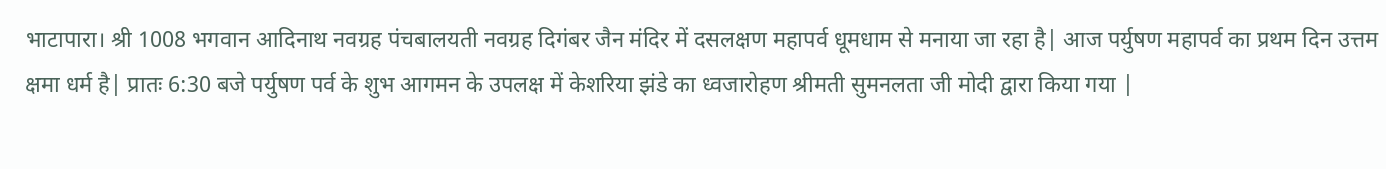भाटापारा। श्री 1008 भगवान आदिनाथ नवग्रह पंचबालयती नवग्रह दिगंबर जैन मंदिर में दसलक्षण महापर्व धूमधाम से मनाया जा रहा है| आज पर्युषण महापर्व का प्रथम दिन उत्तम क्षमा धर्म है| प्रातः 6:30 बजे पर्युषण पर्व के शुभ आगमन के उपलक्ष में केशरिया झंडे का ध्वजारोहण श्रीमती सुमनलता जी मोदी द्वारा किया गया |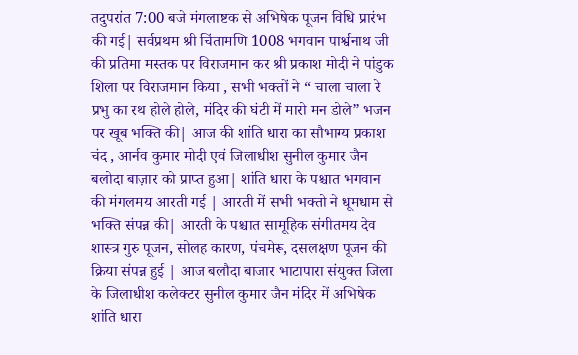तदुपरांत 7:00 बजे मंगलाष्टक से अभिषेक पूजन विधि प्रारंभ की गई| सर्वप्रथम श्री चिंतामणि 1008 भगवान पार्श्वनाथ जी की प्रतिमा मस्तक पर विराजमान कर श्री प्रकाश मोदी ने पांडुक शिला पर विराजमान किया , सभी भक्तों ने “ चाला चाला रे प्रभु का रथ होले होले, मंदिर की घंटी में मारो मन डोले” भजन पर खूब भक्ति की| आज की शांति धारा का सौभाग्य प्रकाश चंद , आर्नव कुमार मोदी एवं जिलाधीश सुनील कुमार जैन बलोदा बाज़ार को प्राप्त हुआ| शांति धारा के पश्चात भगवान की मंगलमय आरती गई | आरती में सभी भक्तो ने धूमधाम से भक्ति संपन्न की| आरती के पश्चात सामूहिक संगीतमय देव शास्त्र गुरु पूजन, सोलह कारण, पंचमेरू, दसलक्षण पूजन की क्रिया संपन्न हुई | आज बलौदा बाजार भाटापारा संयुक्त जिला के जिलाधीश कलेक्टर सुनील कुमार जैन मंदिर में अभिषेक शांति धारा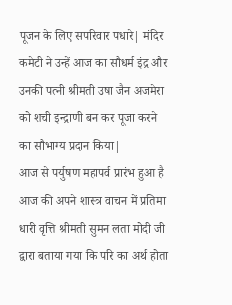पूजन के लिए सपरिवार पधारे| मंदिर कमेटी ने उन्हें आज का सौधर्म इंद्र और उनकी पत्नी श्रीमती उषा जैन अजमेरा को शची इन्द्राणी बन कर पूजा करने का सौभाग्य प्रदान किया|
आज से पर्युषण महापर्व प्रारंभ हुआ है आज की अपने शास्त्र वाचन में प्रतिमा धारी वृत्ति श्रीमती सुमन लता मोदी जी द्वारा बताया गया कि परि का अर्थ होता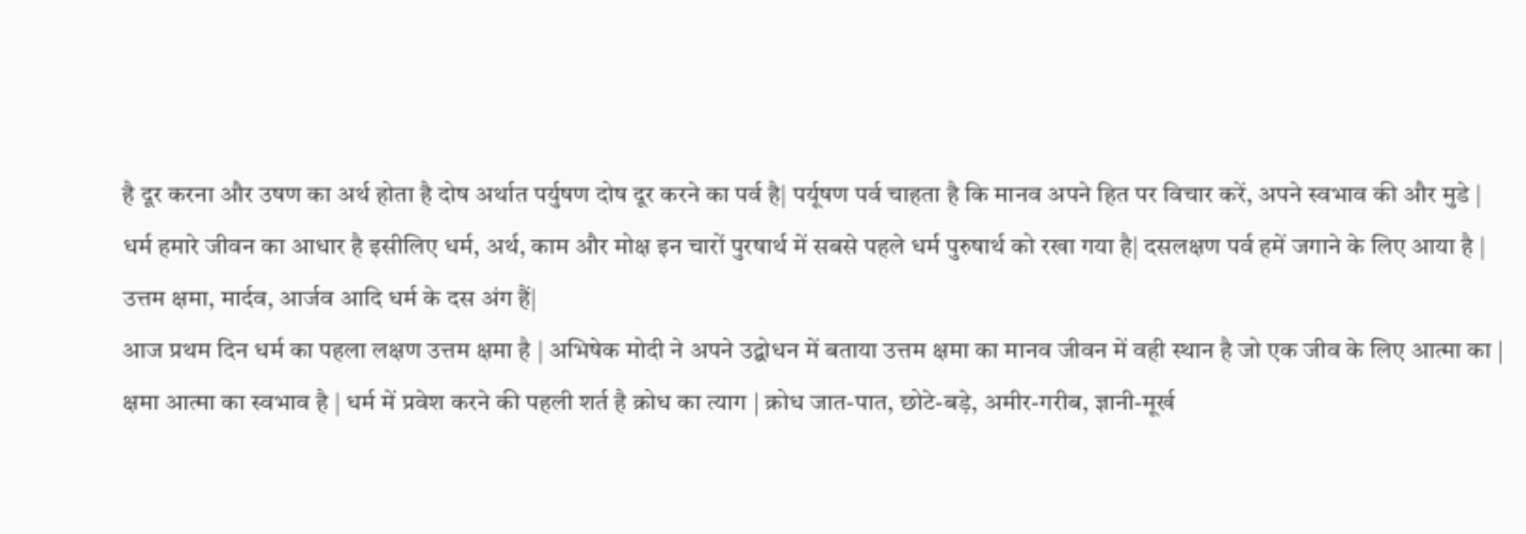है दूर करना और उषण का अर्थ होता है दोष अर्थात पर्युषण दोष दूर करने का पर्व है| पर्यूषण पर्व चाहता है कि मानव अपने हित पर विचार करें, अपने स्वभाव की और मुडे | धर्म हमारे जीवन का आधार है इसीलिए धर्म, अर्थ, काम और मोक्ष इन चारों पुरषार्थ में सबसे पहले धर्म पुरुषार्थ को रखा गया है| दसलक्षण पर्व हमें जगाने के लिए आया है | उत्तम क्षमा, मार्दव, आर्जव आदि धर्म के दस अंग हैं|
आज प्रथम दिन धर्म का पहला लक्षण उत्तम क्षमा है | अभिषेक मोदी ने अपने उद्बोधन में बताया उत्तम क्षमा का मानव जीवन में वही स्थान है जो एक जीव के लिए आत्मा का | क्षमा आत्मा का स्वभाव है | धर्म में प्रवेश करने की पहली शर्त है क्रोध का त्याग | क्रोध जात-पात, छोटे-बड़े, अमीर-गरीब, ज्ञानी-मूर्ख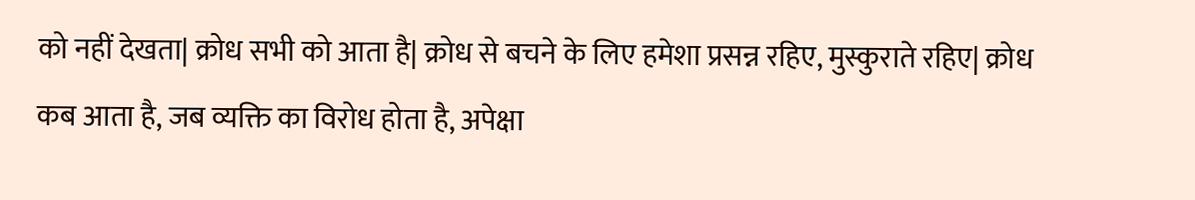को नहीं देखता| क्रोध सभी को आता है| क्रोध से बचने के लिए हमेशा प्रसन्न रहिए, मुस्कुराते रहिए| क्रोध कब आता है, जब व्यक्ति का विरोध होता है, अपेक्षा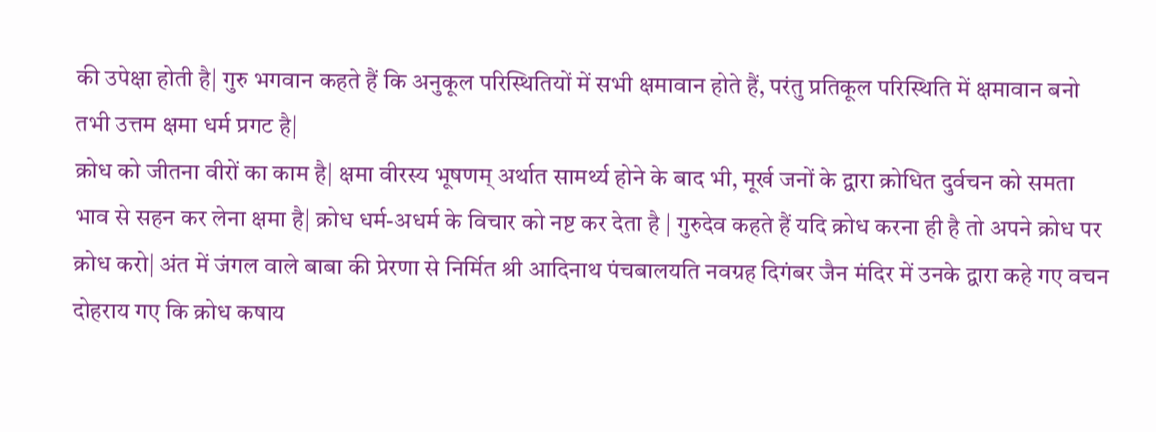की उपेक्षा होती है| गुरु भगवान कहते हैं कि अनुकूल परिस्थितियों में सभी क्षमावान होते हैं, परंतु प्रतिकूल परिस्थिति में क्षमावान बनो तभी उत्तम क्षमा धर्म प्रगट है|
क्रोध को जीतना वीरों का काम है| क्षमा वीरस्य भूषणम् अर्थात सामर्थ्य होने के बाद भी, मूर्ख जनों के द्वारा क्रोधित दुर्वचन को समता भाव से सहन कर लेना क्षमा है| क्रोध धर्म-अधर्म के विचार को नष्ट कर देता है | गुरुदेव कहते हैं यदि क्रोध करना ही है तो अपने क्रोध पर क्रोध करो| अंत में जंगल वाले बाबा की प्रेरणा से निर्मित श्री आदिनाथ पंचबालयति नवग्रह दिगंबर जैन मंदिर में उनके द्वारा कहे गए वचन दोहराय गए कि क्रोध कषाय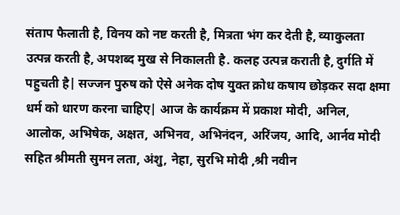संताप फैलाती है, विनय को नष्ट करती है, मित्रता भंग कर देती है, व्याकुलता उत्पन्न करती है, अपशब्द मुख से निकालती है. कलह उत्पन्न कराती है, दुर्गति में पहुचती है| सज्जन पुरुष को ऐसे अनेक दोष युक्त क्रोध कषाय छोड़कर सदा क्षमा धर्म को धारण करना चाहिए| आज के कार्यक्रम में प्रकाश मोदी, अनिल, आलोक, अभिषेक, अक्षत, अभिनव, अभिनंदन, अरिंजय, आदि, आर्नव मोदी सहित श्रीमती सुमन लता, अंशु, नेहा, सुरभि मोदी ,श्री नवीन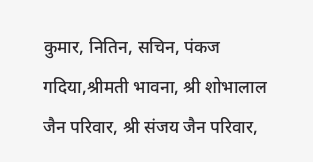कुमार, नितिन, सचिन, पंकज गदिया,श्रीमती भावना, श्री शोभालाल जैन परिवार, श्री संजय जैन परिवार,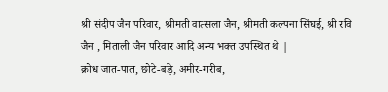श्री संदीप जैन परिवार, श्रीमती वात्सला जैन, श्रीमती कल्पना सिंघई, श्री रवि जैन , मिताली जैन परिवार आदि अन्य भक्त उपस्थित थे |
क्रोध जात-पात, छोटे-बड़े, अमीर-गरीब,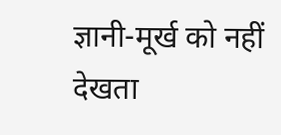ज्ञानी-मूर्ख को नहीं देखता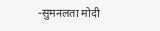-सुमनलता मोदी